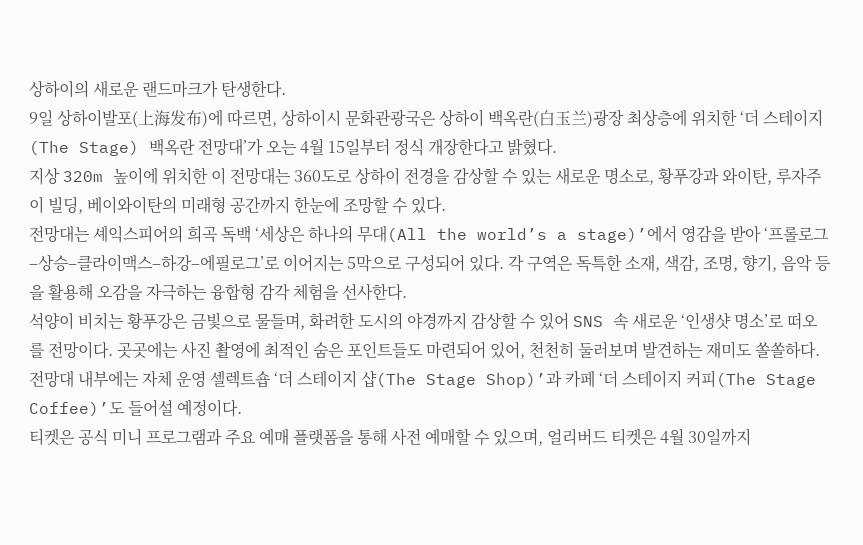상하이의 새로운 랜드마크가 탄생한다.
9일 상하이발포(上海发布)에 따르면, 상하이시 문화관광국은 상하이 백옥란(白玉兰)광장 최상층에 위치한 ‘더 스테이지(The Stage) 백옥란 전망대’가 오는 4월 15일부터 정식 개장한다고 밝혔다.
지상 320m 높이에 위치한 이 전망대는 360도로 상하이 전경을 감상할 수 있는 새로운 명소로, 황푸강과 와이탄, 루자주이 빌딩, 베이와이탄의 미래형 공간까지 한눈에 조망할 수 있다.
전망대는 셰익스피어의 희곡 독백 ‘세상은 하나의 무대(All the world’s a stage)’에서 영감을 받아 ‘프롤로그–상승–클라이맥스–하강–에필로그’로 이어지는 5막으로 구성되어 있다. 각 구역은 독특한 소재, 색감, 조명, 향기, 음악 등을 활용해 오감을 자극하는 융합형 감각 체험을 선사한다.
석양이 비치는 황푸강은 금빛으로 물들며, 화려한 도시의 야경까지 감상할 수 있어 SNS 속 새로운 ‘인생샷 명소’로 떠오를 전망이다. 곳곳에는 사진 촬영에 최적인 숨은 포인트들도 마련되어 있어, 천천히 둘러보며 발견하는 재미도 쏠쏠하다.
전망대 내부에는 자체 운영 셀렉트숍 ‘더 스테이지 샵(The Stage Shop)’과 카페 ‘더 스테이지 커피(The Stage Coffee)’도 들어설 예정이다.
티켓은 공식 미니 프로그램과 주요 예매 플랫폼을 통해 사전 예매할 수 있으며, 얼리버드 티켓은 4월 30일까지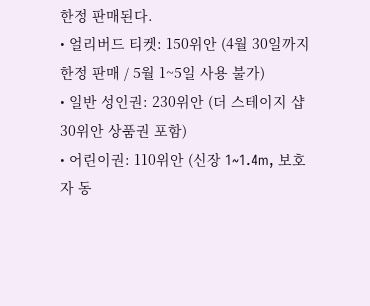한정 판매된다.
• 얼리버드 티켓: 150위안 (4월 30일까지 한정 판매 / 5월 1~5일 사용 불가)
• 일반 성인권: 230위안 (더 스테이지 샵 30위안 상품권 포함)
• 어린이권: 110위안 (신장 1~1.4m, 보호자 동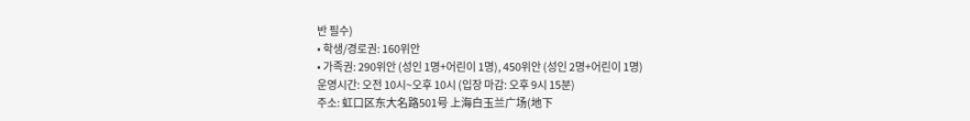반 필수)
• 학생/경로권: 160위안
• 가족권: 290위안 (성인 1명+어린이 1명), 450위안 (성인 2명+어린이 1명)
운영시간: 오전 10시~오후 10시 (입장 마감: 오후 9시 15분)
주소: 虹口区东大名路501号 上海白玉兰广场(地下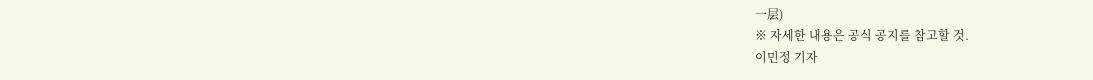一层)
※ 자세한 내용은 공식 공지를 참고할 것.
이민정 기자